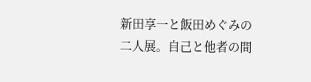新田享一と飯田めぐみの二人展。自己と他者の間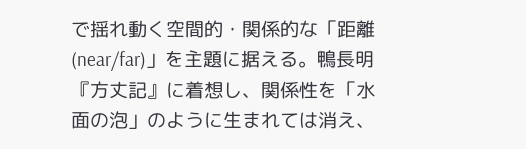で揺れ動く空間的・関係的な「距離(near/far)」を主題に据える。鴨長明『方丈記』に着想し、関係性を「水面の泡」のように生まれては消え、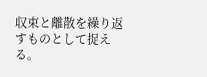収束と離散を繰り返すものとして捉える。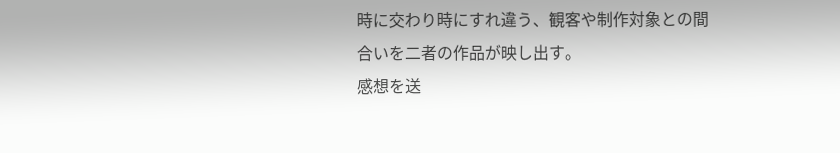時に交わり時にすれ違う、観客や制作対象との間合いを二者の作品が映し出す。
感想を送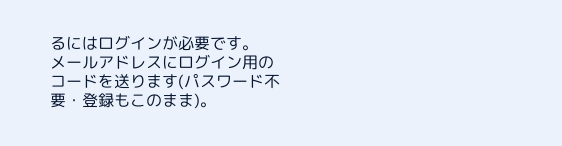るにはログインが必要です。
メールアドレスにログイン用のコードを送ります(パスワード不要・登録もこのまま)。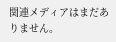関連メディアはまだありません。